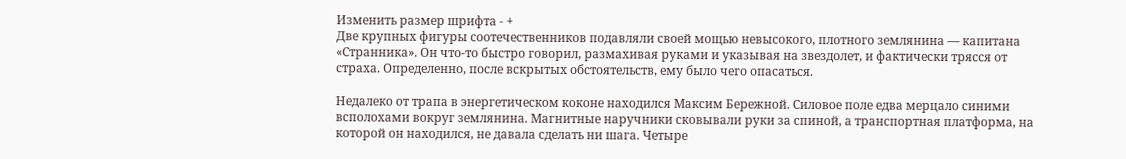Изменить размер шрифта - +
Две крупных фигуры соотечественников подавляли своей мощью невысокого, плотного землянина — капитана «Странника». Он что-то быстро говорил, размахивая руками и указывая на звездолет, и фактически трясся от страха. Определенно, после вскрытых обстоятельств, ему было чего опасаться.

Недалеко от трапа в энергетическом коконе находился Максим Бережной. Силовое поле едва мерцало синими всполохами вокруг землянина. Магнитные наручники сковывали руки за спиной, а транспортная платформа, на которой он находился, не давала сделать ни шага. Четыре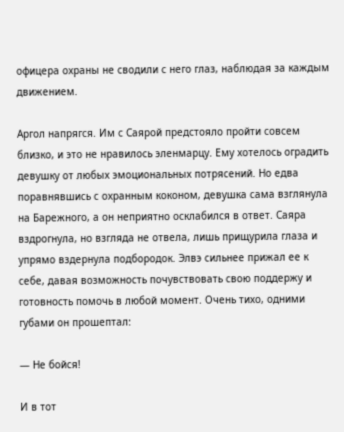офицера охраны не сводили с него глаз, наблюдая за каждым движением.

Аргол напрягся. Им с Саярой предстояло пройти совсем близко, и это не нравилось эленмарцу. Ему хотелось оградить девушку от любых эмоциональных потрясений. Но едва поравнявшись с охранным коконом, девушка сама взглянула на Барежного, а он неприятно осклабился в ответ. Саяра вздрогнула, но взгляда не отвела, лишь прищурила глаза и упрямо вздернула подбородок. Элвэ сильнее прижал ее к себе, давая возможность почувствовать свою поддержу и готовность помочь в любой момент. Очень тихо, одними губами он прошептал:

— Не бойся!

И в тот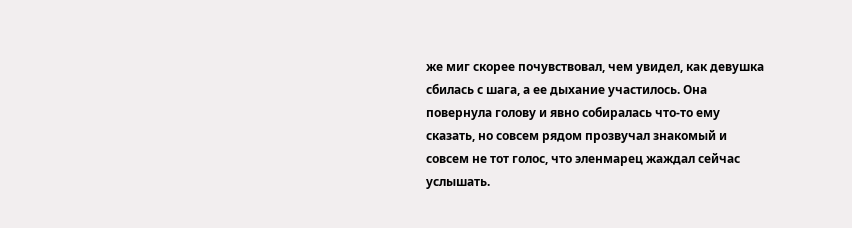же миг скорее почувствовал, чем увидел, как девушка сбилась с шага, а ее дыхание участилось. Она повернула голову и явно собиралась что-то ему сказать, но совсем рядом прозвучал знакомый и совсем не тот голос, что эленмарец жаждал сейчас услышать.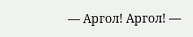— Аргол! Аргол! —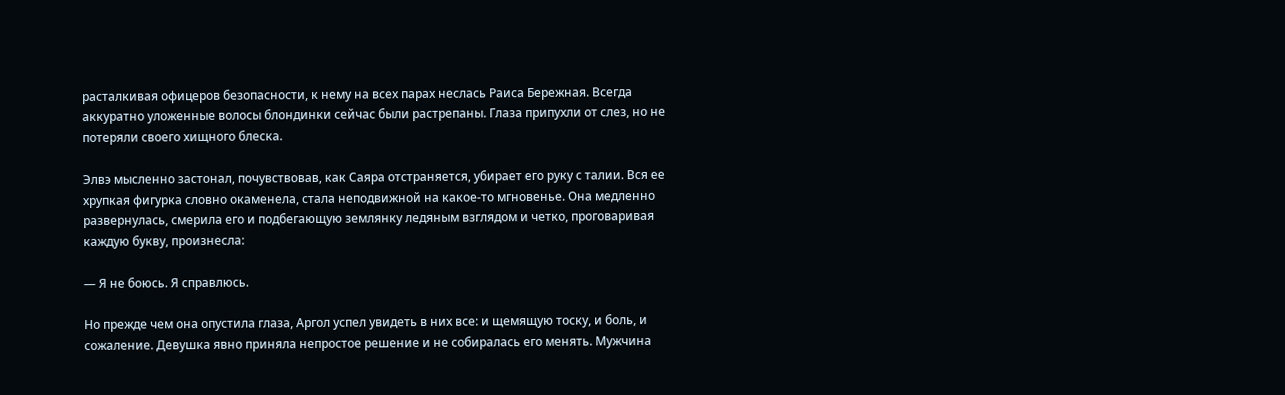расталкивая офицеров безопасности, к нему на всех парах неслась Раиса Бережная. Всегда аккуратно уложенные волосы блондинки сейчас были растрепаны. Глаза припухли от слез, но не потеряли своего хищного блеска.

Элвэ мысленно застонал, почувствовав, как Саяра отстраняется, убирает его руку с талии. Вся ее хрупкая фигурка словно окаменела, стала неподвижной на какое-то мгновенье. Она медленно развернулась, смерила его и подбегающую землянку ледяным взглядом и четко, проговаривая каждую букву, произнесла:

— Я не боюсь. Я справлюсь.

Но прежде чем она опустила глаза, Аргол успел увидеть в них все: и щемящую тоску, и боль, и сожаление. Девушка явно приняла непростое решение и не собиралась его менять. Мужчина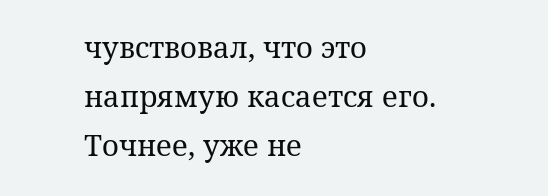чувствовал, что это напрямую касается его. Точнее, уже не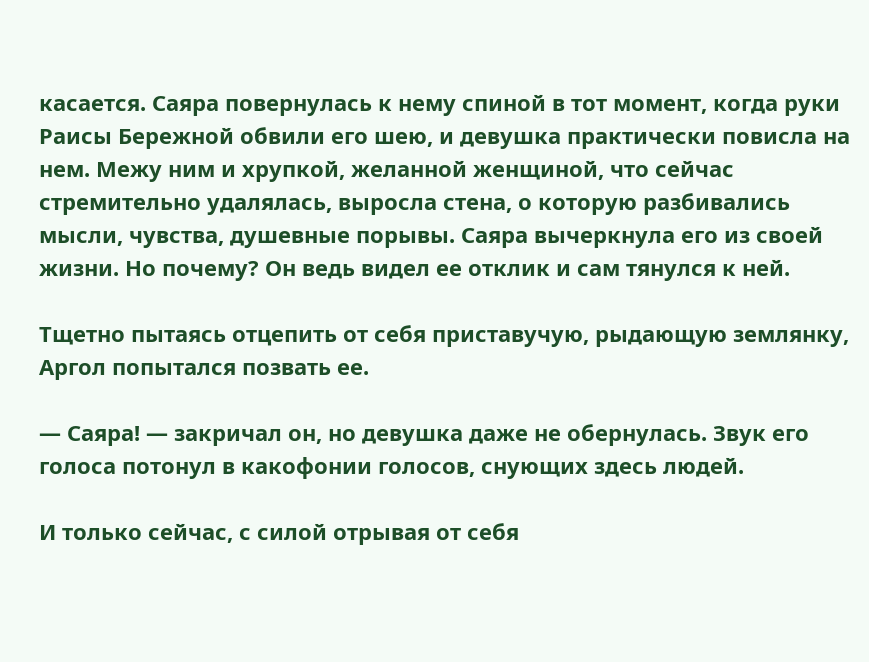касается. Саяра повернулась к нему спиной в тот момент, когда руки Раисы Бережной обвили его шею, и девушка практически повисла на нем. Межу ним и хрупкой, желанной женщиной, что сейчас стремительно удалялась, выросла стена, о которую разбивались мысли, чувства, душевные порывы. Саяра вычеркнула его из своей жизни. Но почему? Он ведь видел ее отклик и сам тянулся к ней.

Тщетно пытаясь отцепить от себя приставучую, рыдающую землянку, Аргол попытался позвать ее.

— Саяра! — закричал он, но девушка даже не обернулась. Звук его голоса потонул в какофонии голосов, снующих здесь людей.

И только сейчас, с силой отрывая от себя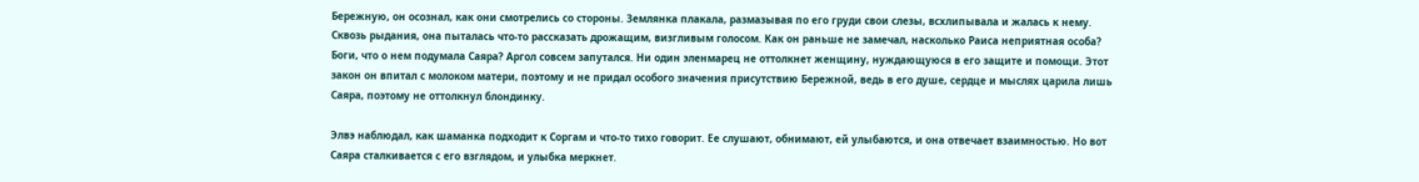Бережную, он осознал, как они смотрелись со стороны. Землянка плакала, размазывая по его груди свои слезы, всхлипывала и жалась к нему. Сквозь рыдания, она пыталась что-то рассказать дрожащим, визгливым голосом. Как он раньше не замечал, насколько Раиса неприятная особа? Боги, что о нем подумала Саяра? Аргол совсем запутался. Ни один эленмарец не оттолкнет женщину, нуждающуюся в его защите и помощи. Этот закон он впитал с молоком матери, поэтому и не придал особого значения присутствию Бережной, ведь в его душе, сердце и мыслях царила лишь Саяра, поэтому не оттолкнул блондинку.

Элвэ наблюдал, как шаманка подходит к Соргам и что-то тихо говорит. Ее слушают, обнимают, ей улыбаются, и она отвечает взаимностью. Но вот Саяра сталкивается с его взглядом, и улыбка меркнет.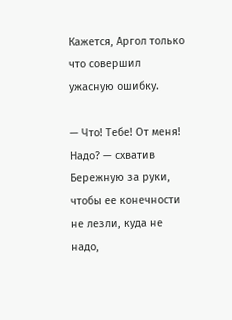Кажется, Аргол только что совершил ужасную ошибку.

— Что! Тебе! От меня! Надо? — схватив Бережную за руки, чтобы ее конечности не лезли, куда не надо,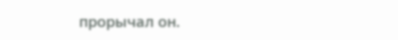прорычал он.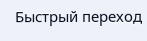Быстрый переход